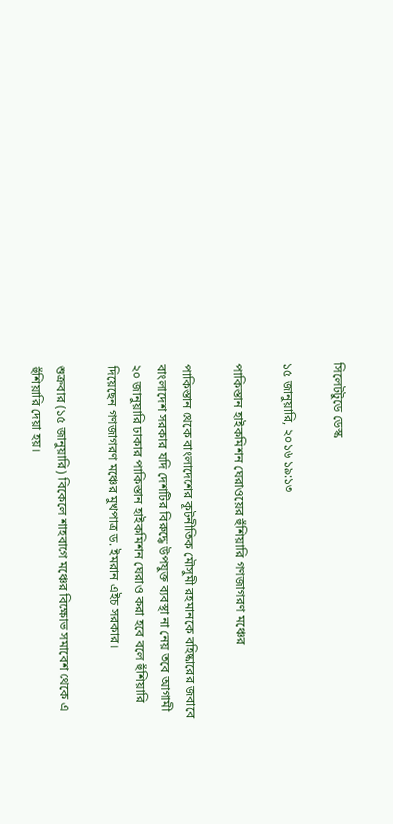সিলেটটুডে ডেস্ক

১৫ জানুয়ারি, ২০১৬ ১৯:১৩

পাকিস্তান হাইকমিশন ঘেরাওয়ের হুঁশিয়ারি গণজাগরণ মঞ্চের

পাকিস্তান থেকে বাংলাদেশের কূটনীতিক মৌসুমী রহমানকে বহিষ্কারের জবাবে বাংলাদেশ সরকার যদি দেশটির বিরুদ্ধে উপযুক্ত ব্যবস্থা না নেয় তবে আগামী ২০ জানুয়ারি ঢাকার পাকিস্তান হাইকমিশন ঘেরাও করা হবে বলে হুঁশিয়ারি দিয়েছেন গণজাগরণ মঞ্চের মুখপাত্র ড. ইমরান এইচ সরকার।

শুক্রবার (১৫ জানুয়ারি) বিকেলে শাহবাগে মঞ্চের বিক্ষোভ সমাবেশ থেকে এ হুঁশিয়ারি দেয়া হয়।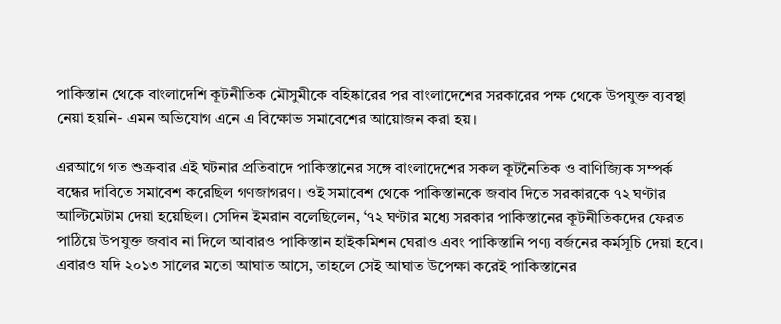পাকিস্তান থেকে বাংলাদেশি কূটনীতিক মৌসুমীকে বহিষ্কারের পর বাংলাদেশের সরকারের পক্ষ থেকে উপযুক্ত ব্যবস্থা নেয়া হয়নি- এমন অভিযোগ এনে এ বিক্ষোভ সমাবেশের আয়োজন করা হয়।

এরআগে গত শুক্রবার এই ঘটনার প্রতিবাদে পাকিস্তানের সঙ্গে বাংলাদেশের সকল কূটনৈতিক ও বাণিজ্যিক সম্পর্ক বন্ধের দাবিতে সমাবেশ করেছিল গণজাগরণ। ওই সমাবেশ থেকে পাকিস্তানকে জবাব দিতে সরকারকে ৭২ ঘণ্টার আল্টিমেটাম দেয়া হয়েছিল। সেদিন ইমরান বলেছিলেন, ‘৭২ ঘণ্টার মধ্যে সরকার পাকিস্তানের কূটনীতিকদের ফেরত পাঠিয়ে উপযুক্ত জবাব না দিলে আবারও পাকিস্তান হাইকমিশন ঘেরাও এবং পাকিস্তানি পণ্য বর্জনের কর্মসূচি দেয়া হবে। এবারও যদি ২০১৩ সালের মতো আঘাত আসে, তাহলে সেই আঘাত উপেক্ষা করেই পাকিস্তানের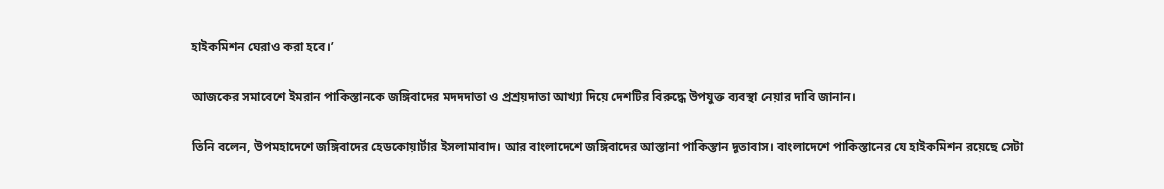হাইকমিশন ঘেরাও করা হবে।’

আজকের সমাবেশে ইমরান পাকিস্তানকে জঙ্গিবাদের মদদদাতা ও প্রশ্রয়দাতা আখ্যা দিয়ে দেশটির বিরুদ্ধে উপযুক্ত ব্যবস্থা নেয়ার দাবি জানান।

তিনি বলেন, উপমহাদেশে জঙ্গিবাদের হেডকোয়ার্টার ইসলামাবাদ। আর বাংলাদেশে জঙ্গিবাদের আস্তানা পাকিস্তান দূতাবাস। বাংলাদেশে পাকিস্তানের যে হাইকমিশন রয়েছে সেটা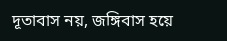দূতাবাস নয়, জঙ্গিবাস হয়ে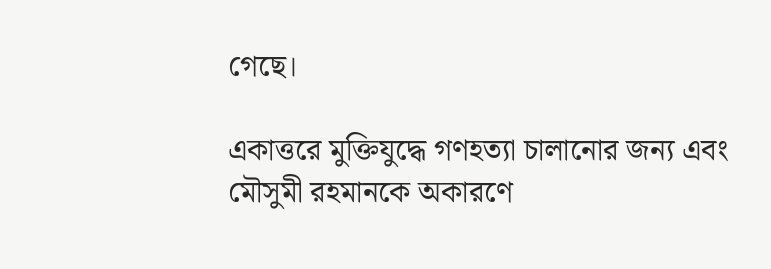গেছে।

একাত্তরে মুক্তিযুদ্ধে গণহত্যা চালানোর জন্য এবং মৌসুমী রহমানকে অকারণে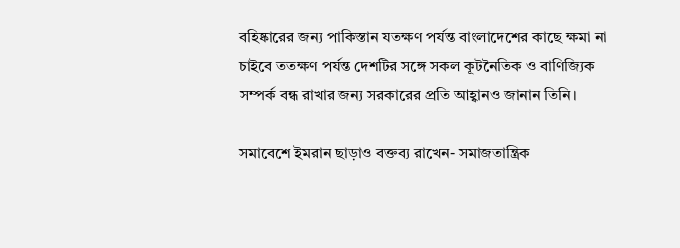বহিষ্কারের জন্য পাকিস্তান যতক্ষণ পর্যন্ত বাংলাদেশের কাছে ক্ষমা না চাইবে ততক্ষণ পর্যন্ত দেশটির সঙ্গে সকল কূটনৈতিক ও বাণিজ্যিক সম্পর্ক বন্ধ রাখার জন্য সরকারের প্রতি আহ্বানও জানান তিনি।

সমাবেশে ইমরান ছাড়াও বক্তব্য রাখেন- সমাজতান্ত্রিক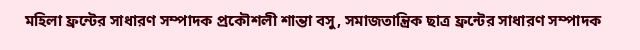মহিলা ফ্রন্টের সাধারণ সম্পাদক প্রকৌশলী শান্তা বসু, সমাজতান্ত্রিক ছাত্র ফ্রন্টের সাধারণ সম্পাদক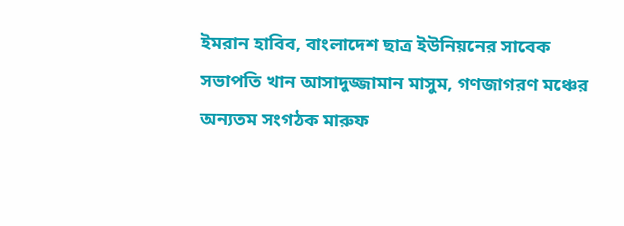ইমরান হাবিব, বাংলাদেশ ছাত্র ইউনিয়নের সাবেক সভাপতি খান আসাদুজ্জামান মাসুম, গণজাগরণ মঞ্চের অন্যতম সংগঠক মারুফ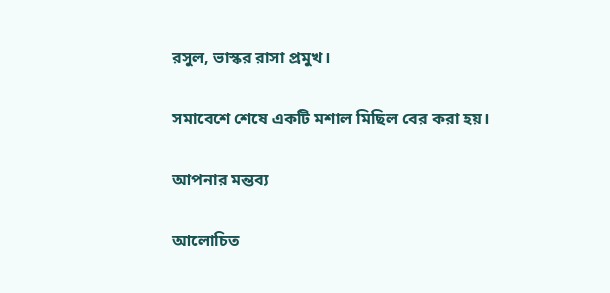রসুল, ভাস্কর রাসা প্রমুখ।

সমাবেশে শেষে একটি মশাল মিছিল বের করা হয়।

আপনার মন্তব্য

আলোচিত